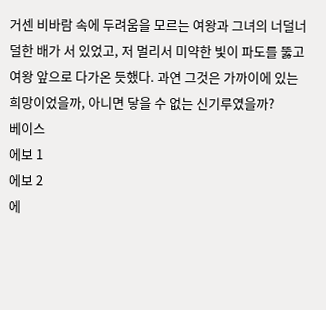거센 비바람 속에 두려움을 모르는 여왕과 그녀의 너덜너덜한 배가 서 있었고, 저 멀리서 미약한 빛이 파도를 뚫고 여왕 앞으로 다가온 듯했다. 과연 그것은 가까이에 있는 희망이었을까, 아니면 닿을 수 없는 신기루였을까?
베이스
에보 1
에보 2
에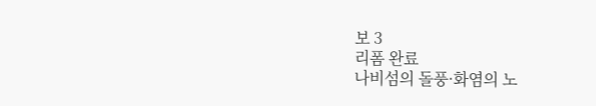보 3
리폼 완료
나비섬의 돌풍·화염의 노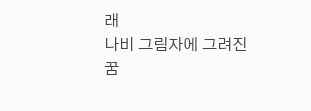래
나비 그림자에 그려진 꿈